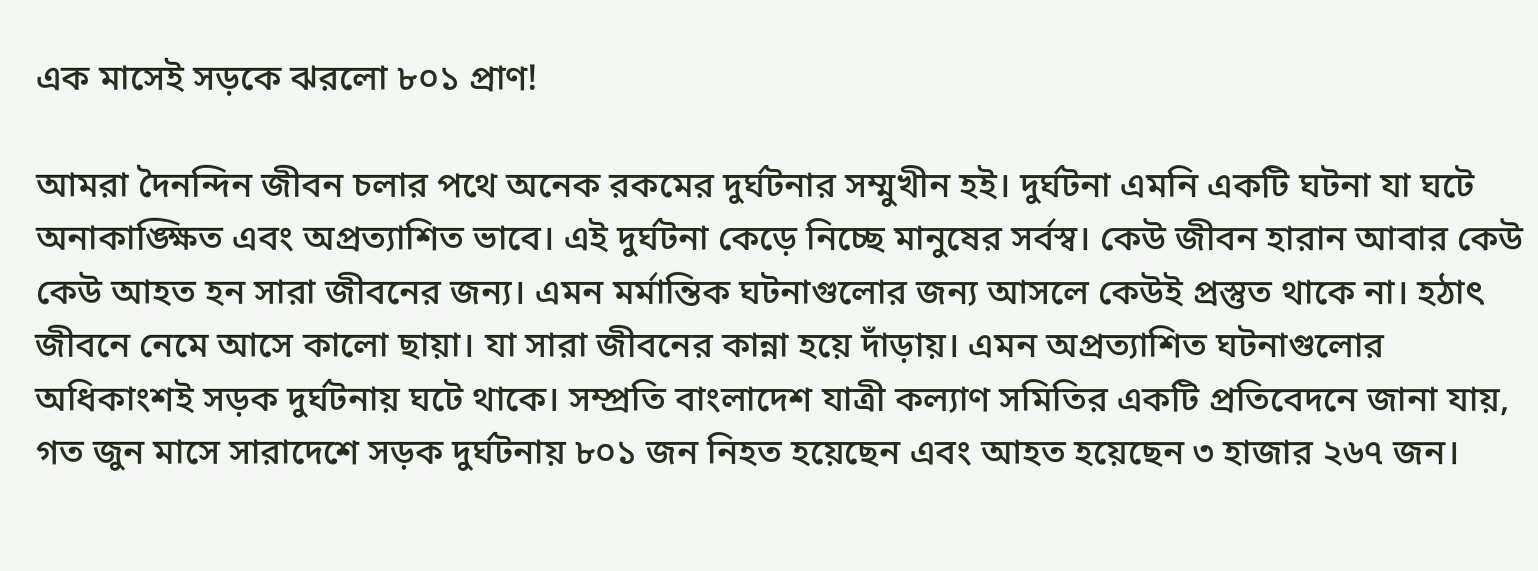এক মাসেই সড়কে ঝরলো ৮০১ প্রাণ!

আমরা দৈনন্দিন জীবন চলার পথে অনেক রকমের দুর্ঘটনার সম্মুখীন হই। দুর্ঘটনা এমনি একটি ঘটনা যা ঘটে অনাকাঙ্ক্ষিত এবং অপ্রত্যাশিত ভাবে। এই দুর্ঘটনা কেড়ে নিচ্ছে মানুষের সর্বস্ব। কেউ জীবন হারান আবার কেউ কেউ আহত হন সারা জীবনের জন্য। এমন মর্মান্তিক ঘটনাগুলোর জন্য আসলে কেউই প্রস্তুত থাকে না। হঠাৎ জীবনে নেমে আসে কালো ছায়া। যা সারা জীবনের কান্না হয়ে দাঁড়ায়। এমন অপ্রত্যাশিত ঘটনাগুলোর অধিকাংশই সড়ক দুর্ঘটনায় ঘটে থাকে। সম্প্রতি বাংলাদেশ যাত্রী কল্যাণ সমিতির একটি প্রতিবেদনে জানা যায়, গত জুন মাসে সারাদেশে সড়ক দুর্ঘটনায় ৮০১ জন নিহত হয়েছেন এবং আহত হয়েছেন ৩ হাজার ২৬৭ জন।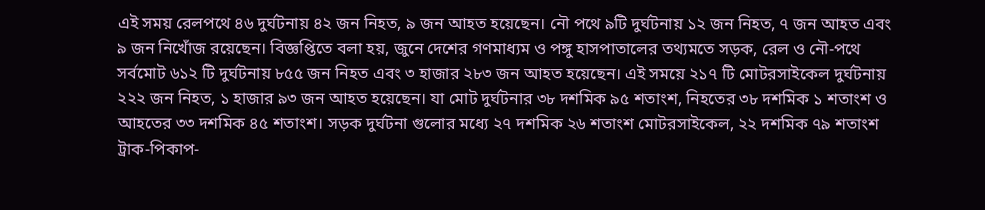এই সময় রেলপথে ৪৬ দুর্ঘটনায় ৪২ জন নিহত, ৯ জন আহত হয়েছেন। নৌ পথে ৯টি দুর্ঘটনায় ১২ জন নিহত, ৭ জন আহত এবং ৯ জন নিখোঁজ রয়েছেন। বিজ্ঞপ্তিতে বলা হয়, জুনে দেশের গণমাধ্যম ও পঙ্গু হাসপাতালের তথ্যমতে সড়ক, রেল ও নৌ-পথে সর্বমোট ৬১২ টি দুর্ঘটনায় ৮৫৫ জন নিহত এবং ৩ হাজার ২৮৩ জন আহত হয়েছেন। এই সময়ে ২১৭ টি মোটরসাইকেল দুর্ঘটনায় ২২২ জন নিহত, ১ হাজার ৯৩ জন আহত হয়েছেন। যা মোট দুর্ঘটনার ৩৮ দশমিক ৯৫ শতাংশ, নিহতের ৩৮ দশমিক ১ শতাংশ ও আহতের ৩৩ দশমিক ৪৫ শতাংশ। সড়ক দুর্ঘটনা গুলোর মধ্যে ২৭ দশমিক ২৬ শতাংশ মোটরসাইকেল, ২২ দশমিক ৭৯ শতাংশ ট্রাক-পিকাপ-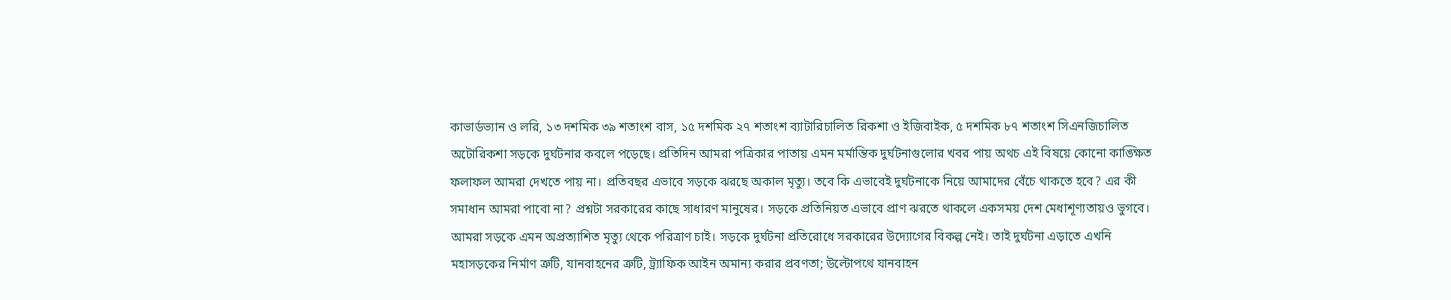কাভার্ডভ্যান ও লরি, ১৩ দশমিক ৩৯ শতাংশ বাস, ১৫ দশমিক ২৭ শতাংশ ব্যাটারিচালিত রিকশা ও ইজিবাইক, ৫ দশমিক ৮৭ শতাংশ সিএনজিচালিত অটোরিকশা সড়কে দুর্ঘটনার কবলে পড়েছে। প্রতিদিন আমরা পত্রিকার পাতায় এমন মর্মান্তিক দুর্ঘটনাগুলোর খবর পায় অথচ এই বিষয়ে কোনো কাঙ্ক্ষিত ফলাফল আমরা দেখতে পায় না। প্রতিবছর এভাবে সড়কে ঝরছে অকাল মৃত্যু। তবে কি এভাবেই দুর্ঘটনাকে নিয়ে আমাদের বেঁচে থাকতে হবে? এর কী সমাধান আমরা পাবো না? প্রশ্নটা সরকারের কাছে সাধারণ মানুষের। সড়কে প্রতিনিয়ত এভাবে প্রাণ ঝরতে থাকলে একসময় দেশ মেধাশূণ্যতায়ও ভুগবে। আমরা সড়কে এমন অপ্রত্যাশিত মৃত্যু থেকে পরিত্রাণ চাই। সড়কে দুর্ঘটনা প্রতিরোধে সরকারের উদ্যোগের বিকল্প নেই। তাই দুর্ঘটনা এড়াতে এখনি মহাসড়কের নির্মাণ ত্রুটি, যানবাহনের ত্রুটি, ট্র্যাফিক আইন অমান্য করার প্রবণতা; উল্টোপথে যানবাহন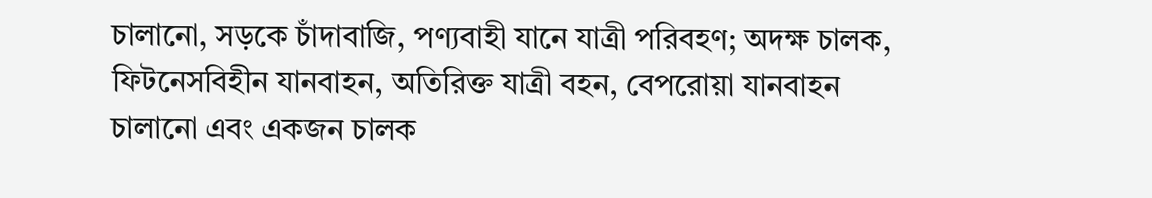চালানো, সড়কে চাঁদাবাজি, পণ্যবাহী যানে যাত্রী পরিবহণ; অদক্ষ চালক, ফিটনেসবিহীন যানবাহন, অতিরিক্ত যাত্রী বহন, বেপরোয়া যানবাহন চালানো এবং একজন চালক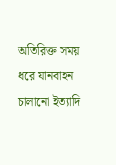অতিরিক্ত সময় ধরে যানবাহন চালানো ইত্যাদি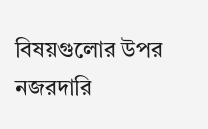বিষয়গুলোর উপর নজরদারি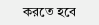করতে হবে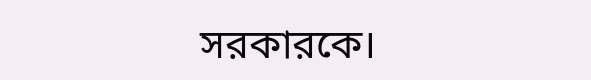সরকারকে।